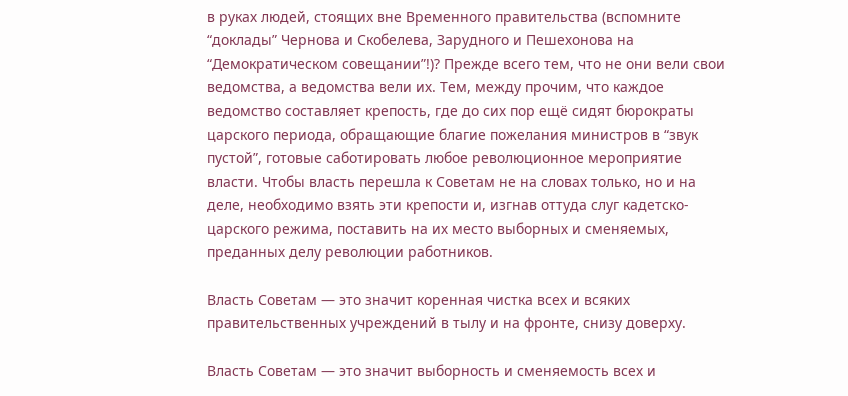в руках людей, стоящих вне Временного правительства (вспомните “доклады” Чернова и Скобелева, Зарудного и Пешехонова на “Демократическом совещании”!)? Прежде всего тем, что не они вели свои ведомства, а ведомства вели их. Тем, между прочим, что каждое ведомство составляет крепость, где до сих пор ещё сидят бюрократы царского периода, обращающие благие пожелания министров в “звук пустой”, готовые саботировать любое революционное мероприятие власти. Чтобы власть перешла к Советам не на словах только, но и на деле, необходимо взять эти крепости и, изгнав оттуда слуг кадетско-царского режима, поставить на их место выборных и сменяемых, преданных делу революции работников.

Власть Советам — это значит коренная чистка всех и всяких правительственных учреждений в тылу и на фронте, снизу доверху.

Власть Советам — это значит выборность и сменяемость всех и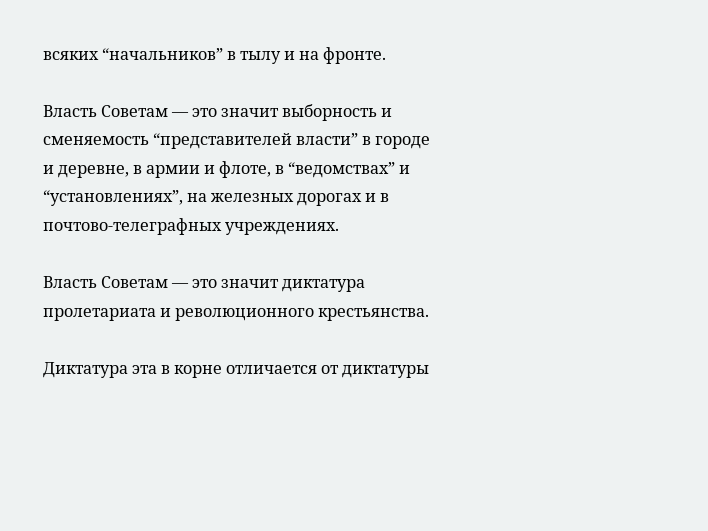всяких “начальников” в тылу и на фронте.

Власть Советам — это значит выборность и сменяемость “представителей власти” в городе и деревне, в армии и флоте, в “ведомствах” и “установлениях”, на железных дорогах и в почтово-телеграфных учреждениях.

Власть Советам — это значит диктатура пролетариата и революционного крестьянства.

Диктатура эта в корне отличается от диктатуры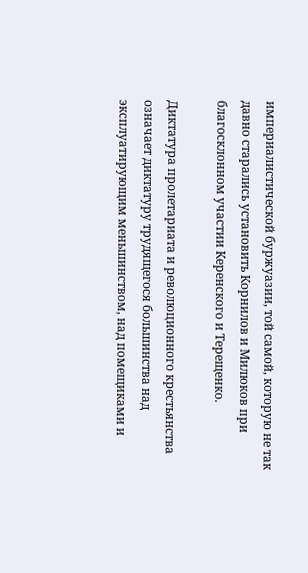империалистической буржуазии, той самой, которую не так давно старались установить Корнилов и Милюков при благосклонном участии Керенского и Терещенко.

Диктатура пролетариата и революционного крестьянства означает диктатуру трудящегося большинства над эксплуатирующим меньшинством, над помещиками и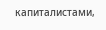капиталистами,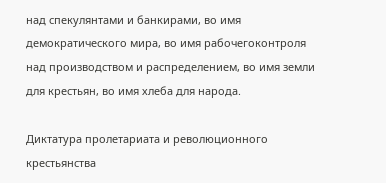над спекулянтами и банкирами, во имя демократического мира, во имя рабочегоконтроля над производством и распределением, во имя земли для крестьян, во имя хлеба для народа.

Диктатура пролетариата и революционного крестьянства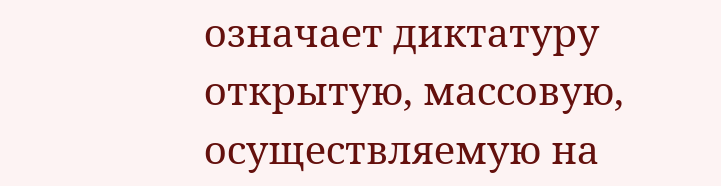означает диктатуру открытую, массовую, осуществляемую на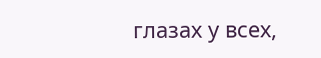глазах у всех,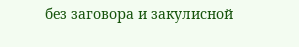без заговора и закулисной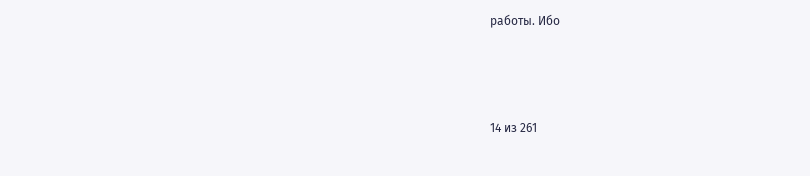работы. Ибо



14 из 261